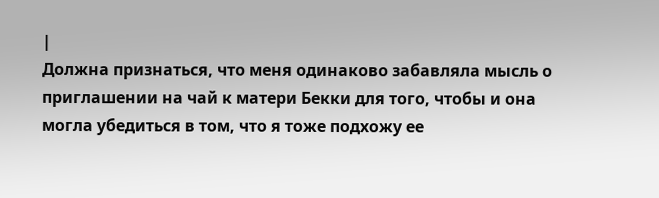|
Должна признаться, что меня одинаково забавляла мысль о приглашении на чай к матери Бекки для того, чтобы и она могла убедиться в том, что я тоже подхожу ее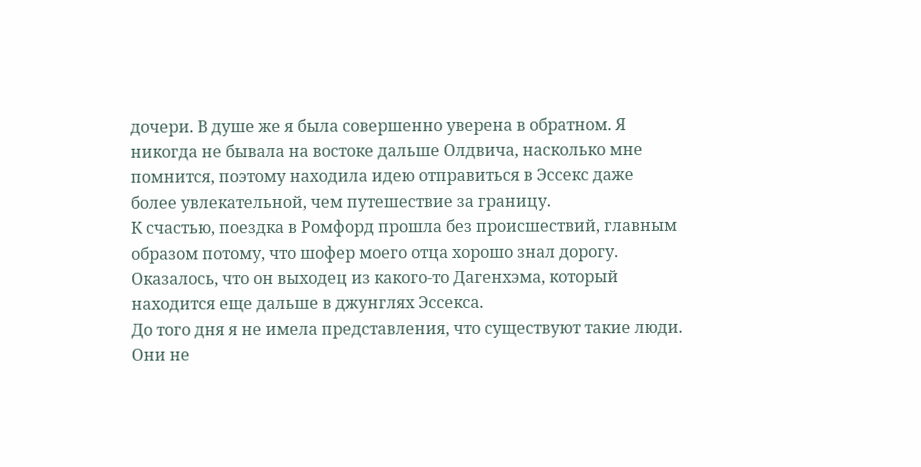дочери. В душе же я была совершенно уверена в обратном. Я никогда не бывала на востоке дальше Олдвича, насколько мне помнится, поэтому находила идею отправиться в Эссекс даже более увлекательной, чем путешествие за границу.
К счастью, поездка в Ромфорд прошла без происшествий, главным образом потому, что шофер моего отца хорошо знал дорогу. Оказалось, что он выходец из какого-то Дагенхэма, который находится еще дальше в джунглях Эссекса.
До того дня я не имела представления, что существуют такие люди. Они не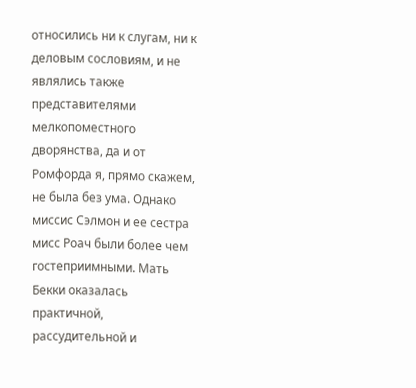относились ни к слугам, ни к деловым сословиям, и не являлись также представителями мелкопоместного дворянства, да и от Ромфорда я, прямо скажем, не была без ума. Однако миссис Сэлмон и ее сестра мисс Роач были более чем гостеприимными. Мать Бекки оказалась практичной, рассудительной и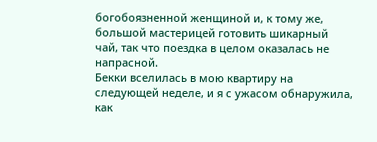богобоязненной женщиной и, к тому же, большой мастерицей готовить шикарный чай, так что поездка в целом оказалась не напрасной.
Бекки вселилась в мою квартиру на следующей неделе, и я с ужасом обнаружила, как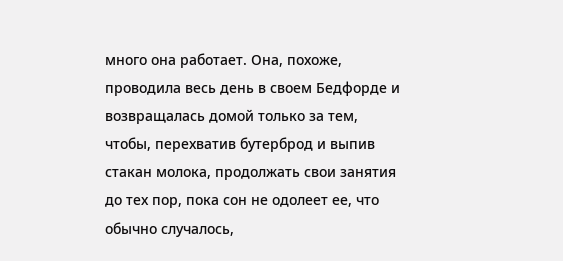много она работает. Она, похоже, проводила весь день в своем Бедфорде и возвращалась домой только за тем, чтобы, перехватив бутерброд и выпив стакан молока, продолжать свои занятия до тех пор, пока сон не одолеет ее, что обычно случалось,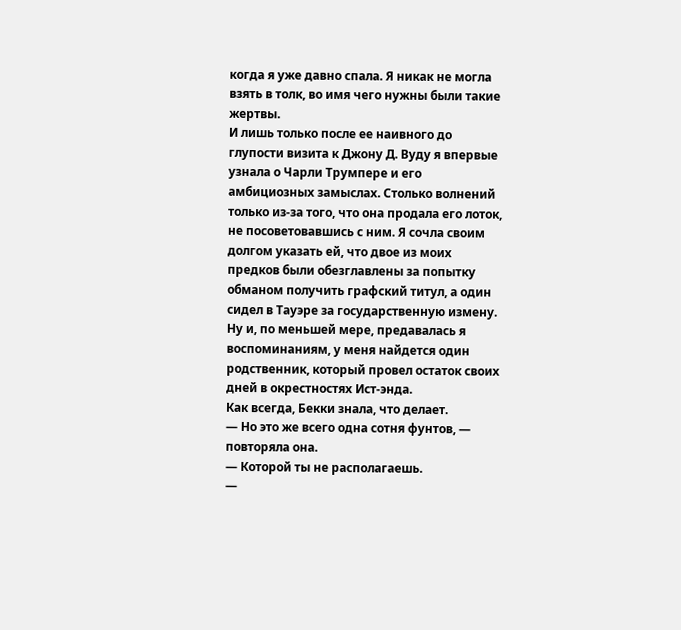когда я уже давно спала. Я никак не могла взять в толк, во имя чего нужны были такие жертвы.
И лишь только после ее наивного до глупости визита к Джону Д. Вуду я впервые узнала о Чарли Трумпере и его амбициозных замыслах. Столько волнений только из-за того, что она продала его лоток, не посоветовавшись с ним. Я сочла своим долгом указать ей, что двое из моих предков были обезглавлены за попытку обманом получить графский титул, а один сидел в Тауэре за государственную измену. Ну и, по меньшей мере, предавалась я воспоминаниям, у меня найдется один родственник, который провел остаток своих дней в окрестностях Ист-энда.
Как всегда, Бекки знала, что делает.
— Но это же всего одна сотня фунтов, — повторяла она.
— Которой ты не располагаешь.
—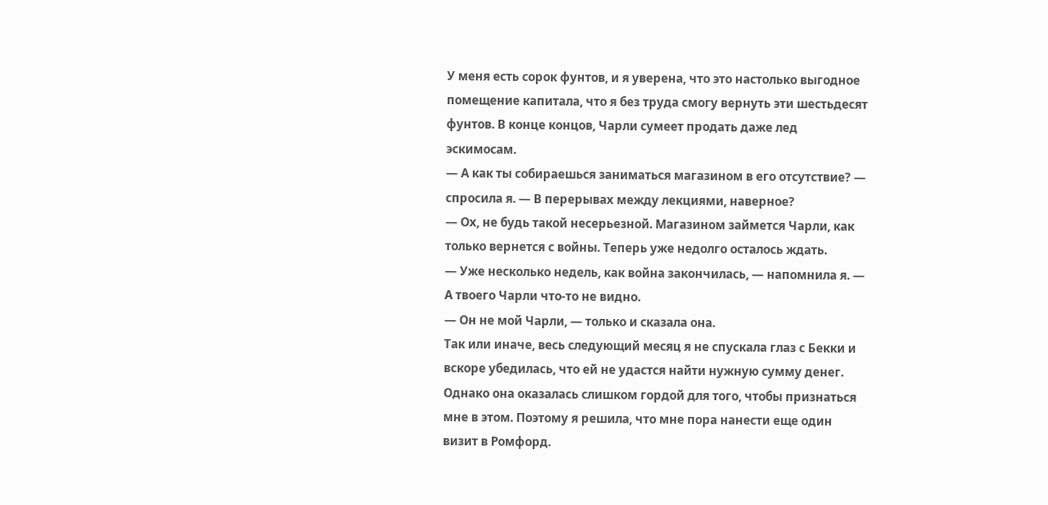У меня есть сорок фунтов, и я уверена, что это настолько выгодное помещение капитала, что я без труда смогу вернуть эти шестьдесят фунтов. В конце концов, Чарли сумеет продать даже лед эскимосам.
— А как ты собираешься заниматься магазином в его отсутствие? — спросила я. — В перерывах между лекциями, наверное?
— Ох, не будь такой несерьезной. Магазином займется Чарли, как только вернется с войны. Теперь уже недолго осталось ждать.
— Уже несколько недель, как война закончилась, — напомнила я. — А твоего Чарли что-то не видно.
— Он не мой Чарли, — только и сказала она.
Так или иначе, весь следующий месяц я не спускала глаз с Бекки и вскоре убедилась, что ей не удастся найти нужную сумму денег. Однако она оказалась слишком гордой для того, чтобы признаться мне в этом. Поэтому я решила, что мне пора нанести еще один визит в Ромфорд.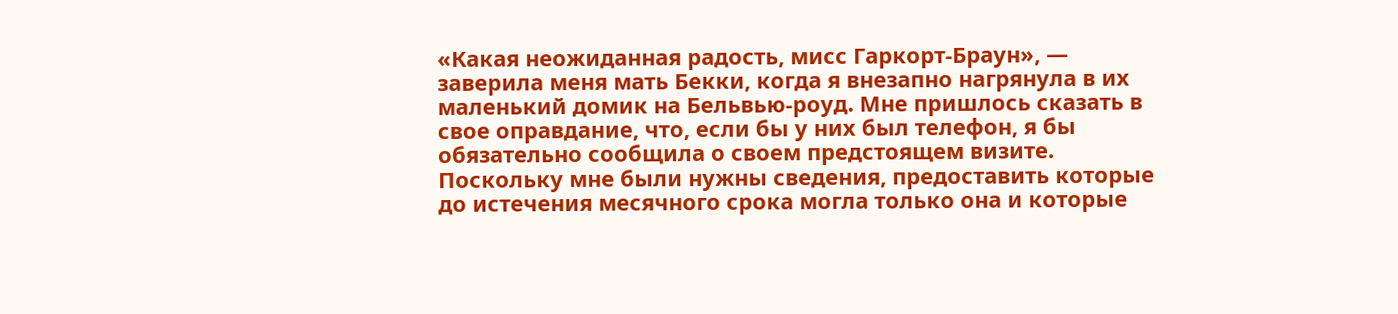«Какая неожиданная радость, мисс Гаркорт-Браун», — заверила меня мать Бекки, когда я внезапно нагрянула в их маленький домик на Бельвью-роуд. Мне пришлось сказать в свое оправдание, что, если бы у них был телефон, я бы обязательно сообщила о своем предстоящем визите. Поскольку мне были нужны сведения, предоставить которые до истечения месячного срока могла только она и которые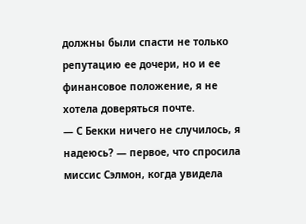должны были спасти не только репутацию ее дочери, но и ее финансовое положение, я не хотела доверяться почте.
— С Бекки ничего не случилось, я надеюсь? — первое, что спросила миссис Сэлмон, когда увидела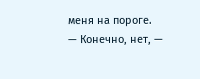меня на пороге.
— Конечно, нет, —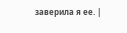заверила я ее. |